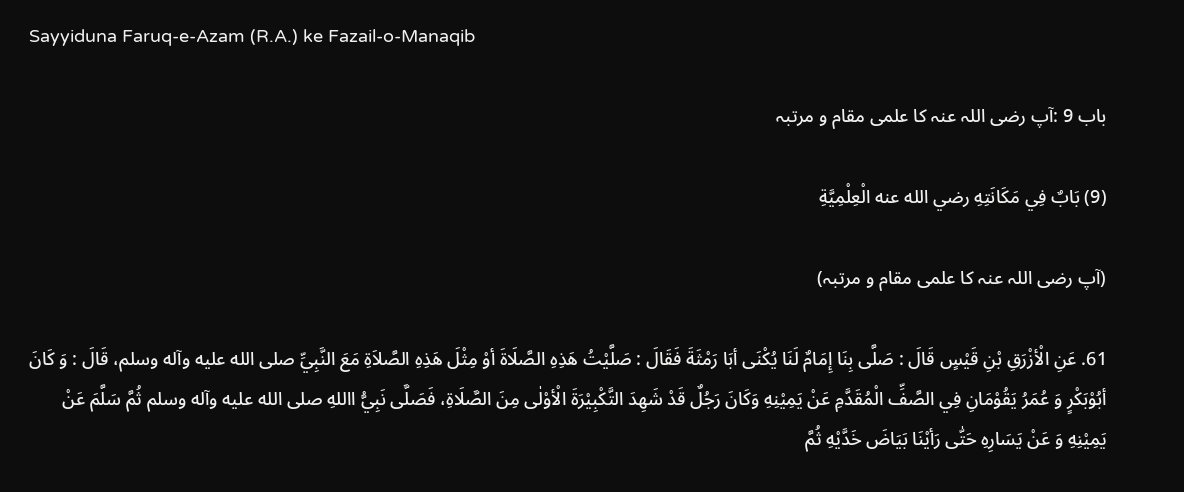Sayyiduna Faruq-e-Azam (R.A.) ke Fazail-o-Manaqib

باب 9 :آپ رضی اللہ عنہ کا علمی مقام و مرتبہ

(9) بَابٌ فِي مَکَانَتِهِ رضي الله عنه الْعِلْمِيَّةِ

(آپ رضی اللہ عنہ کا علمی مقام و مرتبہ)

61. عَنِ الْأزْرَقِ بْنِ قَيْسٍ قَالَ : صَلَّی بِنَا إِمَامٌ لَنَا يُکْنَی أبَا رَمْثَةَ فَقَالَ : صَلَّيْتُ هَذِهِ الصَّلَاةَ أوْ مِثْلَ هَذِهِ الصَّلاَةِ مَعَ النَّبِيِّ صلی الله عليه وآله وسلم، قَالَ : وَ کَانَ أبُوْبَکْرٍ وَ عُمَرُ يَقُوْمَانِ فِي الصَّفِّ الْمُقَدَّمِ عَنْ يَمِيْنِهِ وَکَانَ رَجُلٌ قَدْ شَهِدَ التَّکْبِيْرَةَ الْأوْلٰی مِنَ الصَّلَاةِ، فَصَلَّی نَبِيُّ االلهِ صلی الله عليه وآله وسلم ثُمَّ سَلَّمَ عَنْ يَمِيْنِهِ وَ عَنْ يَسَارِهِ حَتّٰی رَأيْنَا بَيَاضَ خَدَّيْهِ ثُمَّ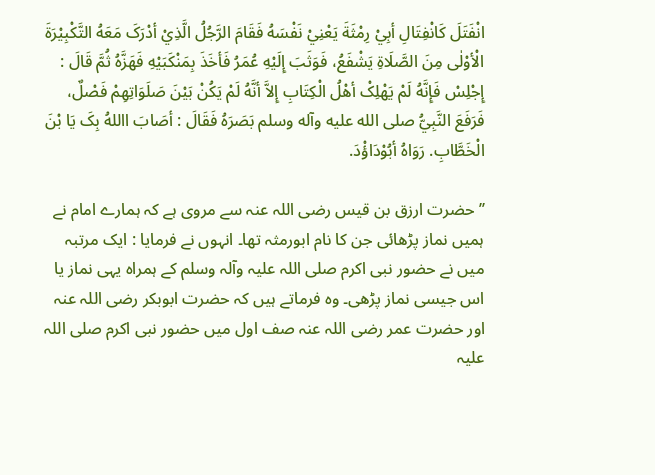انْفَتَلَ کَانْفِتَالِ أبِيْ رِمْثَةَ يَعْنِيْ نَفْسَهُ فَقَامَ الرَّجُلُ الَّذِيْ أدْرَکَ مَعَهُ التَّکْبِيْرَةَ الْأوْلٰی مِنَ الصَّلَاةِ يَشْفَعُ، فَوَثَبَ إِلَيْهِ عُمَرُ فَأخَذَ بِمَنْکَبَيْهِ فَهَزَّهُ ثُمَّ قَالَ : إِجْلِسْ فَإِنَّهُ لَمْ يَهْلِکْ أهْلُ الْکِتَابِ إِلاَّ أنَّهُ لَمْ يَکُنْ بَيْنَ صَلَوَاتِهِمْ فَصْلٌ، فَرَفَعَ النَّبِيُّ صلی الله عليه وآله وسلم بَصَرَهُ فَقَالَ : أصَابَ االلهُ بِکَ يَا بْنَ الْخَطَّابِ. رَوَاهُ أبُوْدَاؤْدَ.

’’حضرت ارزق بن قیس رضی اللہ عنہ سے مروی ہے کہ ہمارے امام نے ہمیں نماز پڑھائی جن کا نام ابورمثہ تھا۔ انہوں نے فرمایا : ایک مرتبہ میں نے حضور نبی اکرم صلی اللہ علیہ وآلہ وسلم کے ہمراہ یہی نماز یا اس جیسی نماز پڑھی۔ وہ فرماتے ہیں کہ حضرت ابوبکر رضی اللہ عنہ اور حضرت عمر رضی اللہ عنہ صف اول میں حضور نبی اکرم صلی اللہ علیہ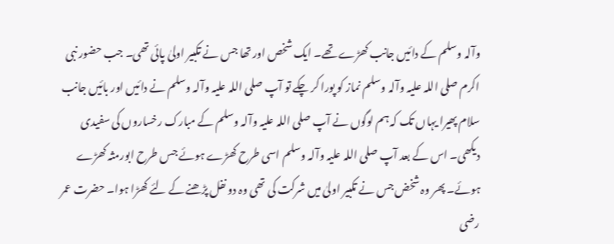وآلہ وسلم کے دائیں جانب کھڑے تھے۔ ایک شخص اور تھا جس نے تکبیر اولیٰ پائی تھی۔ جب حضور نبی اکرم صلی اللہ علیہ وآلہ وسلم نماز کو پورا کر چکے تو آپ صلی اللہ علیہ وآلہ وسلم نے دائیں اور بائیں جانب سلام پھیرا یہاں تک کہ ہم لوگوں نے آپ صلی اللہ علیہ وآلہ وسلم کے مبارک رخساروں کی سفیدی دیکھی۔ اس کے بعد آپ صلی اللہ علیہ وآلہ وسلم اسی طرح کھڑے ہوئے جس طرح ابورمثہ کھڑے ہوئے۔ پھر وہ شخض جس نے تکبیر اولیٰ میں شرکت کی تھی وہ دو نفل پڑھنے کے لئے کھڑا ہوا۔ حضرت عمر رضی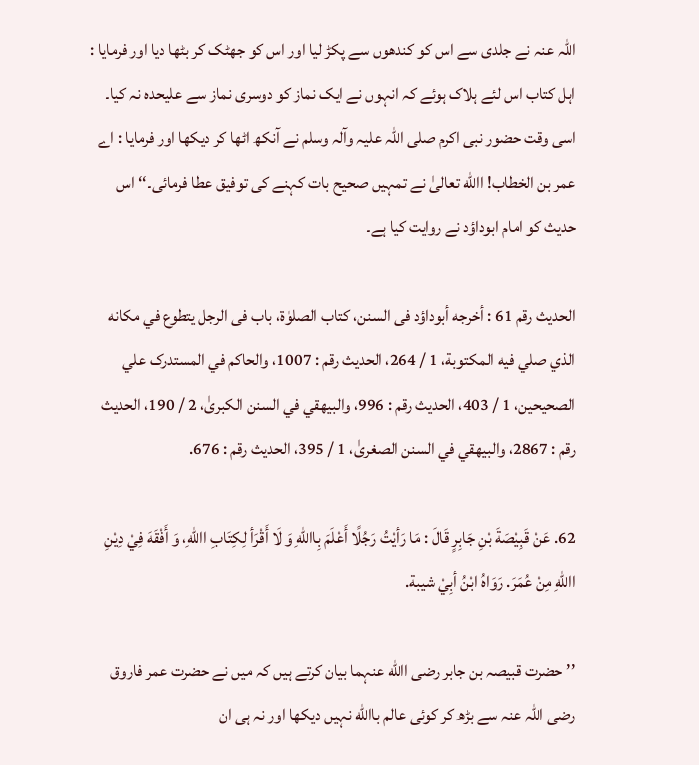اللہ عنہ نے جلدی سے اس کو کندھوں سے پکڑ لیا اور اس کو جھٹک کر بٹھا دیا اور فرمایا : اہل کتاب اس لئے ہلاک ہوئے کہ انہوں نے ایک نماز کو دوسری نماز سے علیحدہ نہ کیا۔ اسی وقت حضور نبی اکرم صلی اللہ علیہ وآلہ وسلم نے آنکھ اٹھا کر دیکھا اور فرمایا : اے عمر بن الخطاب! االله تعالیٰ نے تمہیں صحیح بات کہنے کی توفیق عطا فرمائی۔‘‘ اس حدیث کو امام ابوداؤد نے روایت کیا ہے۔

الحديث رقم 61 : أخرجه أبوداؤد فی السنن، کتاب الصلوٰة، باب فی الرجل يتطوع في مکانه الذي صلي فيه المکتوبة، 1 / 264، الحديث رقم : 1007، والحاکم في المستدرک علي الصحيحين، 1 / 403، الحديث رقم : 996، والبيهقي في السنن الکبریٰ، 2 / 190، الحديث رقم : 2867، والبيهقي في السنن الصغریٰ، 1 / 395، الحديث رقم : 676.

62. عَنْ قَبِيْصَةَ بْنِ جَابِرٍ قَالَ : مَا رَأيْتُ رَجُلًا أَعْلَمَ بِااللهِ وَ لَا أَقْرَأ لِکِتَابِ االلهِ، وَ أَفْقَهَ فِيْ دِيْنِ االلهِ مِنْ عُمَرَ. رَوَاهُ ابْنُ أبِيْ شيبة.

’’ حضرت قبیصہ بن جابر رضی االله عنہما بیان کرتے ہیں کہ میں نے حضرت عمر فاروق رضی اللہ عنہ سے بڑھ کر کوئی عالم باالله نہیں دیکھا اور نہ ہی ان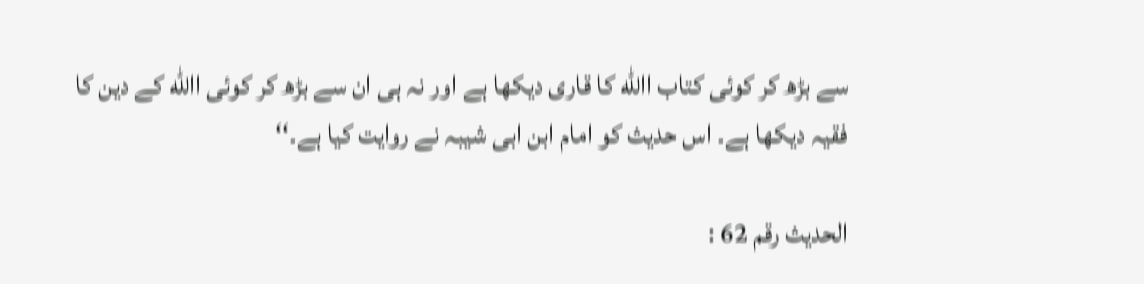سے بڑھ کر کوئی کتاب االله کا قاری دیکھا ہے اور نہ ہی ان سے بڑھ کر کوئی االله کے دین کا فقیہ دیکھا ہے۔ اس حدیث کو امام ابن ابی شیبہ نے روایت کیا ہے۔‘‘

الحديث رقم 62 :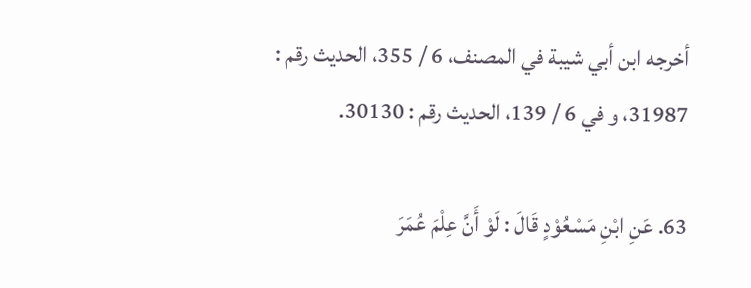أخرجه ابن أبي شيبة في المصنف، 6 / 355، الحديث رقم : 31987، و في 6 / 139، الحديث رقم : 30130.

63. عَنِ ابْنِ مَسْعُوْدٍ قَالَ : لَوْ أَنَّ عِلْمَ عُمَرَ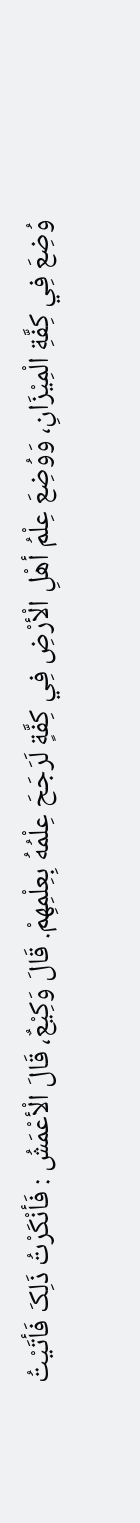وُضِعَ فِي کِفَّةِ الْمِيْزَانِ، وَوُضِعَ عِلْمُ أهْلِ الْأرْضِ فِي کِفَّةٍ لَرَجَحَ عِلْمُهُ بِعِلْمِهِمْ. قَالَ وَکِيْعٌ، قَالَ الْأعْمَشُ : فَأنْکَرْتُ ذَلِکَ فَأتَيْتُ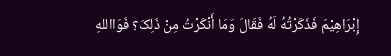إِبْرَاهِيْمَ فَذَکَرْتُهُ لَهُ فَقَالَ وَمَا أَنْکَرْتُ مِنْ ذَلِکَ؟ فَوَااللهِ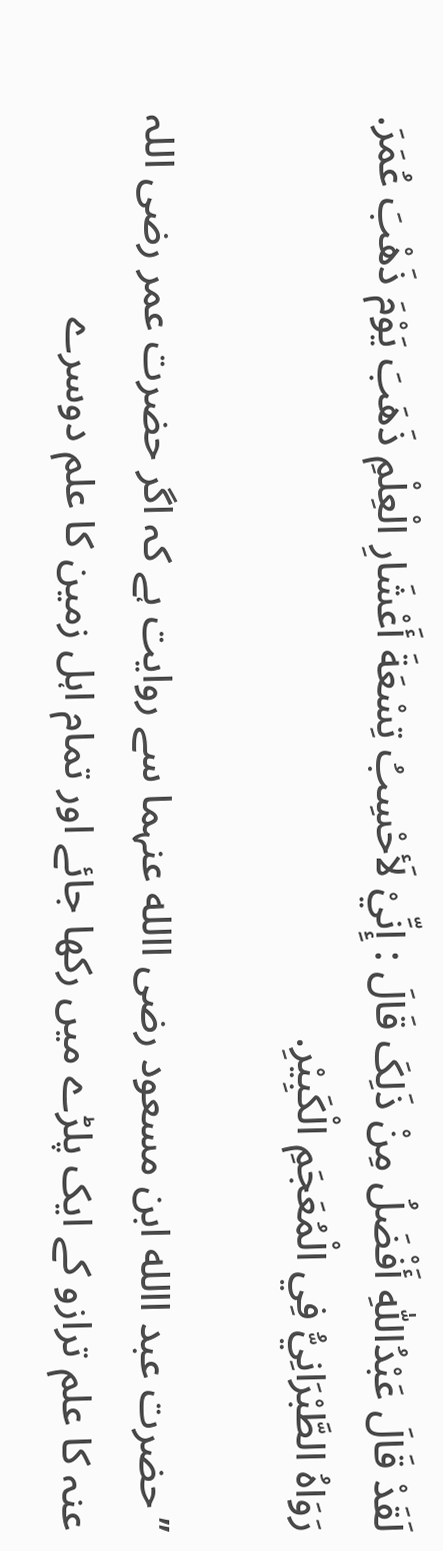لَقَدْ قَالَ عَبْدُاللّٰهِ أَفْضَلُ مِنْ ذَلِکَ قَالَ : إِنِّيْ لَأحْسِبُ تِسْعَةَ أَعْشَارِ الْعِلْمِ ذَهَبَ يَوْمَ ذَهْبَ عُمَرَ. رَوَاهُ الطَّبْرَانِيُّ فِي الْمُعَجَمِ الْکَبِيْرِ.

’’حضرت عبد االله ابن مسعود رضی االله عنہما سے روایت ہے کہ اگر حضرت عمر رضی اللہ عنہ کا علم ترازو کے ایک پلڑے میں رکھا جائے اور تمام اہل زمین کا علم دوسرے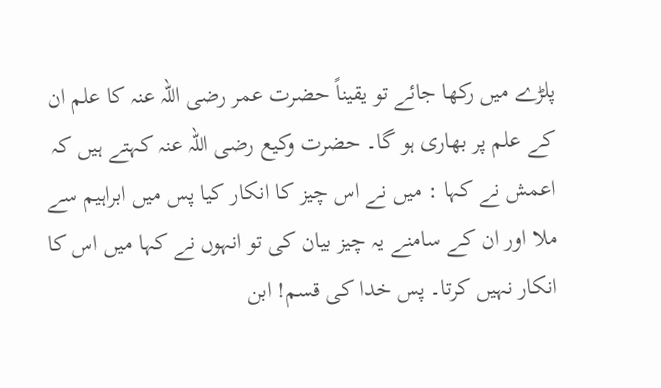پلڑے میں رکھا جائے تو یقیناً حضرت عمر رضی اللہ عنہ کا علم ان کے علم پر بھاری ہو گا۔ حضرت وکیع رضی اللہ عنہ کہتے ہیں کہ اعمش نے کہا : میں نے اس چیز کا انکار کیا پس میں ابراہیم سے ملا اور ان کے سامنے یہ چیز بیان کی تو انہوں نے کہا میں اس کا انکار نہیں کرتا۔ پس خدا کی قسم! ابن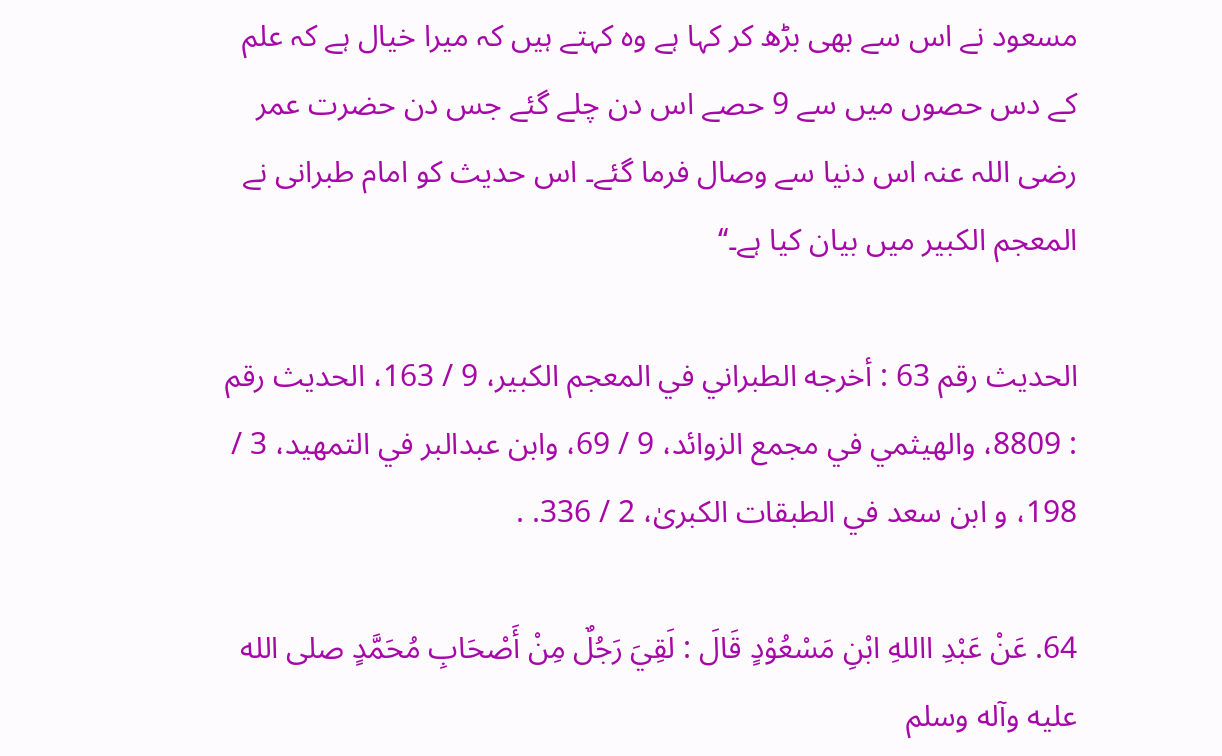مسعود نے اس سے بھی بڑھ کر کہا ہے وہ کہتے ہیں کہ میرا خیال ہے کہ علم کے دس حصوں میں سے 9 حصے اس دن چلے گئے جس دن حضرت عمر رضی اللہ عنہ اس دنیا سے وصال فرما گئے۔ اس حدیث کو امام طبرانی نے المعجم الکبیر میں بیان کیا ہے۔‘‘

الحديث رقم 63 : أخرجه الطبراني في المعجم الکبير، 9 / 163، الحديث رقم : 8809، والهيثمي في مجمع الزوائد، 9 / 69، وابن عبدالبر في التمهيد، 3 / 198، و ابن سعد في الطبقات الکبریٰ، 2 / 336. .

64. عَنْ عَبْدِ االلهِ ابْنِ مَسْعُوْدٍ قَالَ : لَقِيَ رَجُلٌ مِنْ أَصْحَابِ مُحَمَّدٍ صلی الله عليه وآله وسلم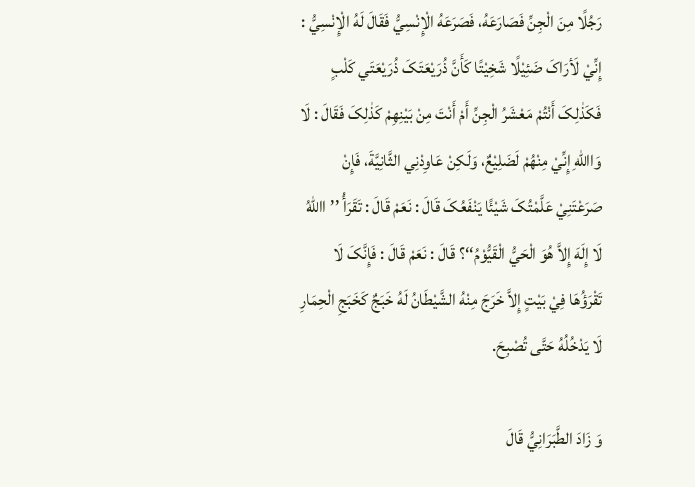رَجُلًا مِنَ الْجِنِّ فَصَارَعَهُ، فَصَرَعَهُ الْإِنْسِيُّ فَقَالَ لَهُ الْإِنْسِيُّ : إِنِّيْ لَأرَاکَ ضَئِيْلًا شَخِيْتًا کَأَنَّ ذُرَيْعَتَکَ ذُرَيْعَتَي کَلْبٍ فَکَذٰلِکَ أَنْتُمْ مَعْشَرُ الْجِنِّ أَمْ أَنْتَ مِنْ بَيْنِهِمْ کَذٰلِکَ فَقَالَ : لَا وَااللهِ إِنِّيْ مِنْهُمْ لَضَلِيْعٌ، وَلَکِنْ عَاوِدْنِي الثَّانِيَّةَ، فَإِنْ صَرَعْتَنِيْ عَلَّمْتُکَ شَيْئًا يَنْفَعُکَ قَالَ : نَعَمْ قَالَ : تَقَرَأُ ’’االلهُ لَا إِلَهَ إِلاَّ هُوَ الْحَيُّ الْقَيُّوْمُ‘‘؟ قَالَ : نَعَمْ قَالَ : فَإِنَّکَ لَا تَقْرَؤُهَا فِيْ بَيْتٍ إِلاَّ خَرَجَ مِنْهُ الشَّيْطَانُ لَهُ خَبَجٌ کَخَبَجِ الْحِمَارِ لَا يَدْخُلُهُ حَتَّی تُصْبِحَ.

وَ زَادَ الطَّبَرَانِيُّ قَالَ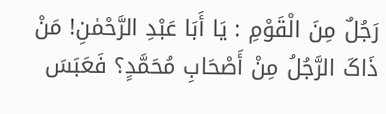رَجُلٌ مِنَ الْقَوْمِ : يَا أَبَا عَبْدِ الرَّحْمٰنِ! مَنْ ذَاکَ الرَّجُلُ مِنْ أَصْحَابِ مُحَمَّدٍ؟ فَعَبَسَ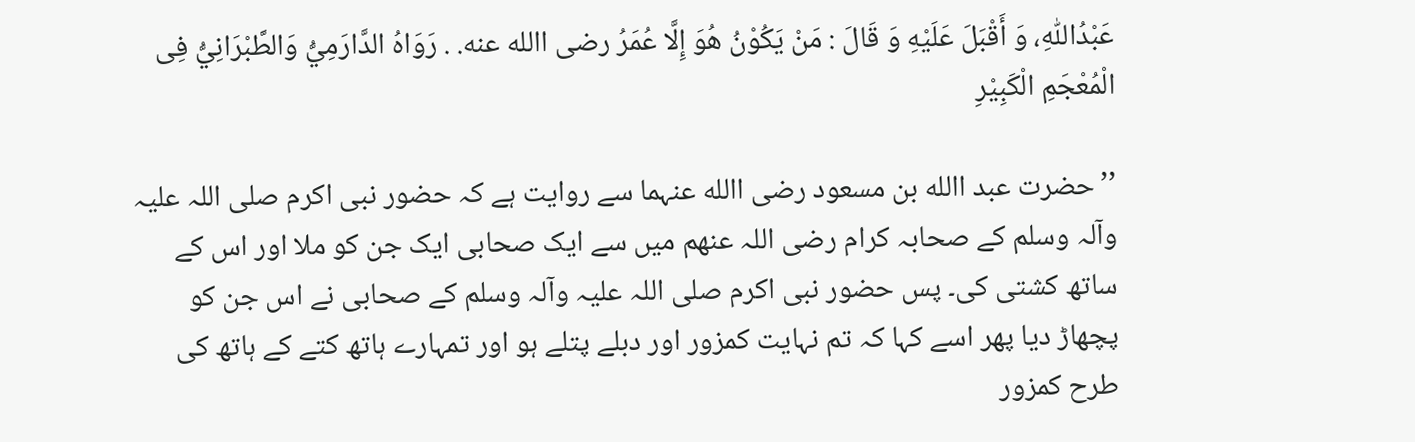عَبْدُاللّٰهِ، وَ أَقْبَلَ عَلَيْهِ وَ قَالَ : مَنْ يَکُوْنُ هُوَ إِلَّا عُمَرُ رضی االله عنه. . رَوَاهُ الدَّارَمِيُّ وَالطَّبْرَانِيُّ فِی الْمُعْجَمِ الْکَبِيْرِ

’’حضرت عبد االله بن مسعود رضی االله عنہما سے روایت ہے کہ حضور نبی اکرم صلی اللہ علیہ وآلہ وسلم کے صحابہ کرام رضی اللہ عنھم میں سے ایک صحابی ایک جن کو ملا اور اس کے ساتھ کشتی کی۔ پس حضور نبی اکرم صلی اللہ علیہ وآلہ وسلم کے صحابی نے اس جن کو پچھاڑ دیا پھر اسے کہا کہ تم نہایت کمزور اور دبلے پتلے ہو اور تمہارے ہاتھ کتے کے ہاتھ کی طرح کمزور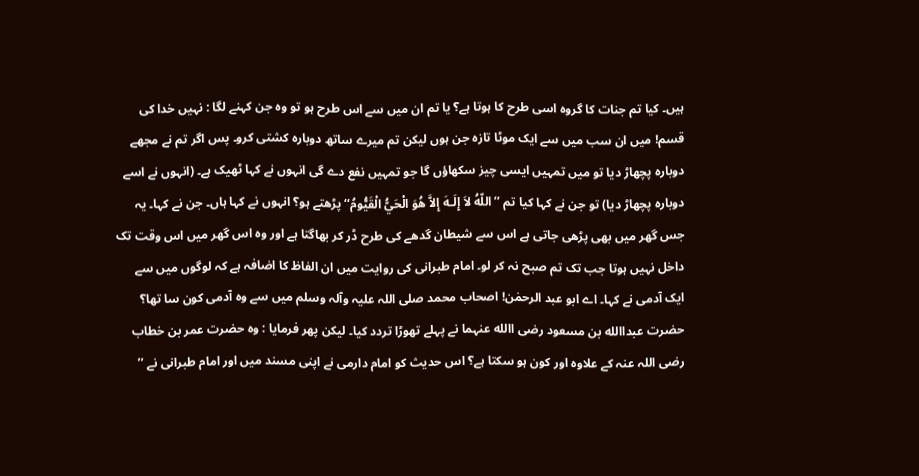ہیں۔ کیا تم جنات کا گروہ اسی طرح کا ہوتا ہے؟ یا تم ان میں سے اس طرح ہو تو وہ جن کہنے لگا : نہیں خدا کی قسم! میں ان سب میں سے ایک موٹا تازہ جن ہوں لیکن تم میرے ساتھ دوبارہ کشتی کرو۔ پس اگر تم نے مجھے دوبارہ پچھاڑ دیا تو میں تمہیں ایسی چیز سکھاؤں گا جو تمہیں نفع دے گی انہوں نے کہا ٹھیک ہے۔ (انہوں نے اسے دوبارہ پچھاڑ دیا) تو جن نے کہا کیا تم ’’اللّهُ لاَ إِلَـهَ إِلاَّ هُوَ الْحَيُّ الْقَيُّومُ‘‘ پڑھتے ہو؟ انہوں نے کہا ہاں۔ جن نے کہا۔ یہ جس گھر میں بھی پڑھی جاتی ہے اس سے شیطان گدھے کی طرح ڈر کر بھاگتا ہے اور وہ اس گھر میں اس وقت تک داخل نہیں ہوتا جب تک تم صبح نہ کر لو۔ امام طبرانی کی روایت میں ان الفاظ کا اضافہ ہے کہ لوگوں میں سے ایک آدمی نے کہا۔ اے ابو عبد الرحمٰن! اصحاب محمد صلی اللہ علیہ وآلہ وسلم میں سے وہ آدمی کون سا تھا؟ حضرت عبداالله بن مسعود رضی االله عنہما نے پہلے تھوڑا تردد کیا۔ لیکن پھر فرمایا : وہ حضرت عمر بن خطاب رضی اللہ عنہ کے علاوہ اور کون ہو سکتا ہے؟ اس حدیث کو امام دارمی نے اپنی مسند میں اور امام طبرانی نے ’’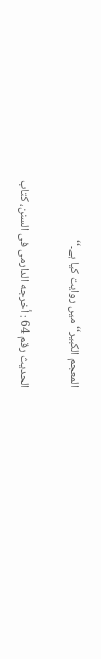المعجم الکبیر‘‘ میں روایت کیا ہے۔‘‘

الحديث رقم 64 : أخرجه الدارمی فی السنن، کتاب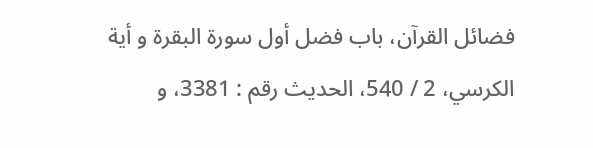فضائل القرآن، باب فضل أول سورة البقرة و أية الکرسي، 2 / 540، الحديث رقم : 3381، و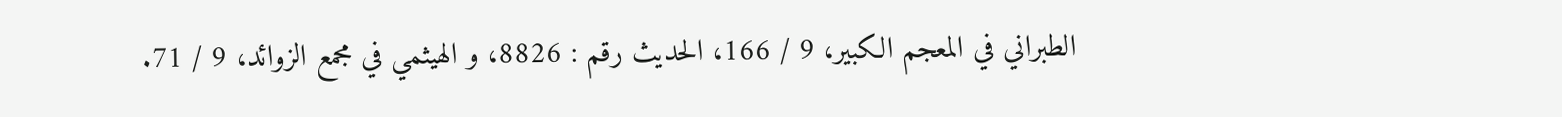الطبراني في المعجم الکبير، 9 / 166، الحديث رقم : 8826، و الهيثمي في مجمع الزوائد، 9 / 71.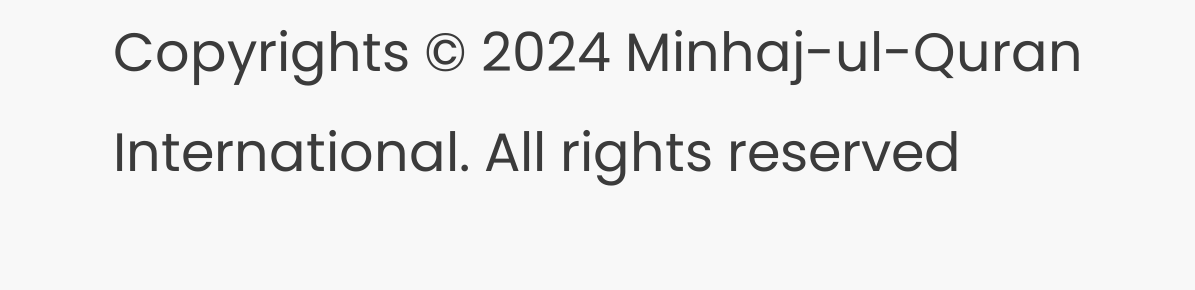Copyrights © 2024 Minhaj-ul-Quran International. All rights reserved